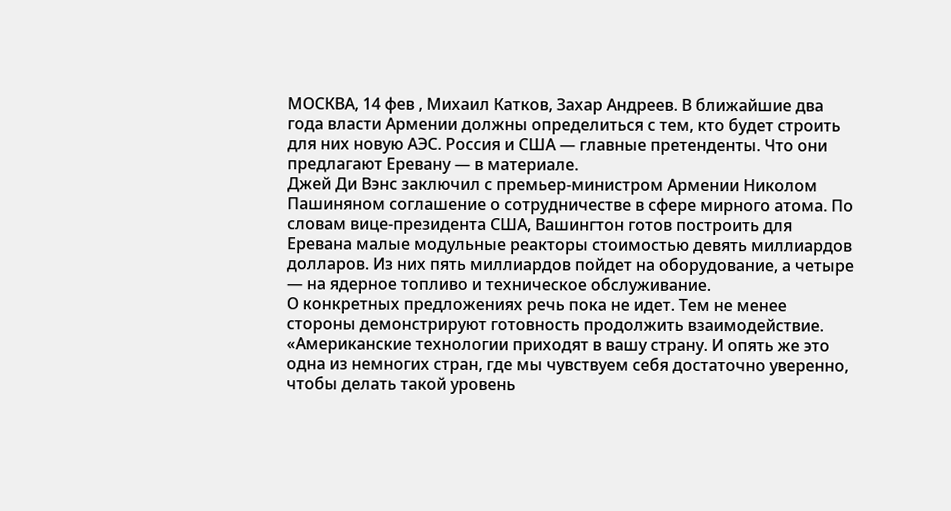МОСКВА, 14 фев , Михаил Катков, Захар Андреев. В ближайшие два года власти Армении должны определиться с тем, кто будет строить для них новую АЭС. Россия и США — главные претенденты. Что они предлагают Еревану — в материале.
Джей Ди Вэнс заключил с премьер-министром Армении Николом Пашиняном соглашение о сотрудничестве в сфере мирного атома. По словам вице-президента США, Вашингтон готов построить для Еревана малые модульные реакторы стоимостью девять миллиардов долларов. Из них пять миллиардов пойдет на оборудование, а четыре — на ядерное топливо и техническое обслуживание.
О конкретных предложениях речь пока не идет. Тем не менее стороны демонстрируют готовность продолжить взаимодействие. «Американские технологии приходят в вашу страну. И опять же это одна из немногих стран, где мы чувствуем себя достаточно уверенно, чтобы делать такой уровень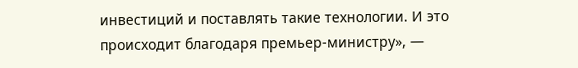инвестиций и поставлять такие технологии. И это происходит благодаря премьер-министру», —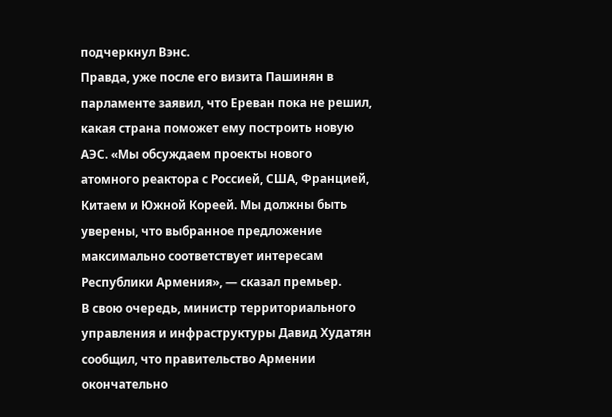подчеркнул Вэнс.
Правда, уже после его визита Пашинян в парламенте заявил, что Ереван пока не решил, какая страна поможет ему построить новую АЭС. «Мы обсуждаем проекты нового атомного реактора с Россией, США, Францией, Китаем и Южной Кореей. Мы должны быть уверены, что выбранное предложение максимально соответствует интересам Республики Армения», — сказал премьер.
В свою очередь, министр территориального управления и инфраструктуры Давид Худатян сообщил, что правительство Армении окончательно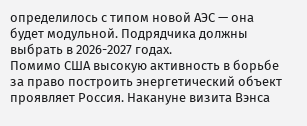определилось с типом новой АЭС — она будет модульной. Подрядчика должны выбрать в 2026-2027 годах.
Помимо США высокую активность в борьбе за право построить энергетический объект проявляет Россия. Накануне визита Вэнса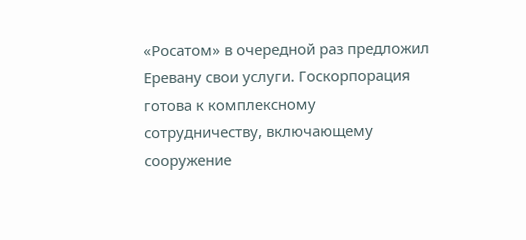«Росатом» в очередной раз предложил Еревану свои услуги. Госкорпорация готова к комплексному сотрудничеству, включающему сооружение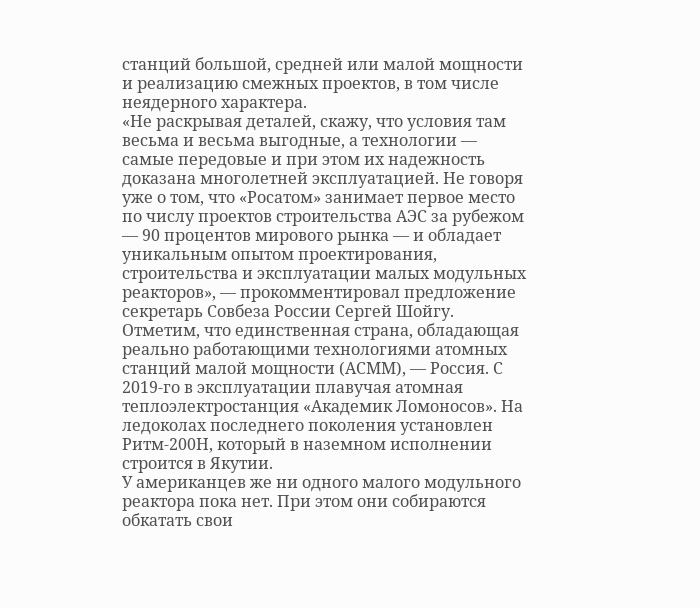станций большой, средней или малой мощности и реализацию смежных проектов, в том числе неядерного характера.
«Не раскрывая деталей, скажу, что условия там весьма и весьма выгодные, а технологии — самые передовые и при этом их надежность доказана многолетней эксплуатацией. Не говоря уже о том, что «Росатом» занимает первое место по числу проектов строительства АЭС за рубежом — 90 процентов мирового рынка — и обладает уникальным опытом проектирования, строительства и эксплуатации малых модульных реакторов», — прокомментировал предложение секретарь Совбеза России Сергей Шойгу.
Отметим, что единственная страна, обладающая реально работающими технологиями атомных станций малой мощности (АСММ), — Россия. С 2019-го в эксплуатации плавучая атомная теплоэлектростанция «Академик Ломоносов». На ледоколах последнего поколения установлен Ритм-200Н, который в наземном исполнении строится в Якутии.
У американцев же ни одного малого модульного реактора пока нет. При этом они собираются обкатать свои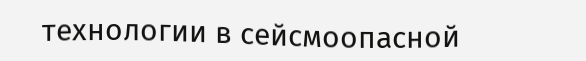технологии в сейсмоопасной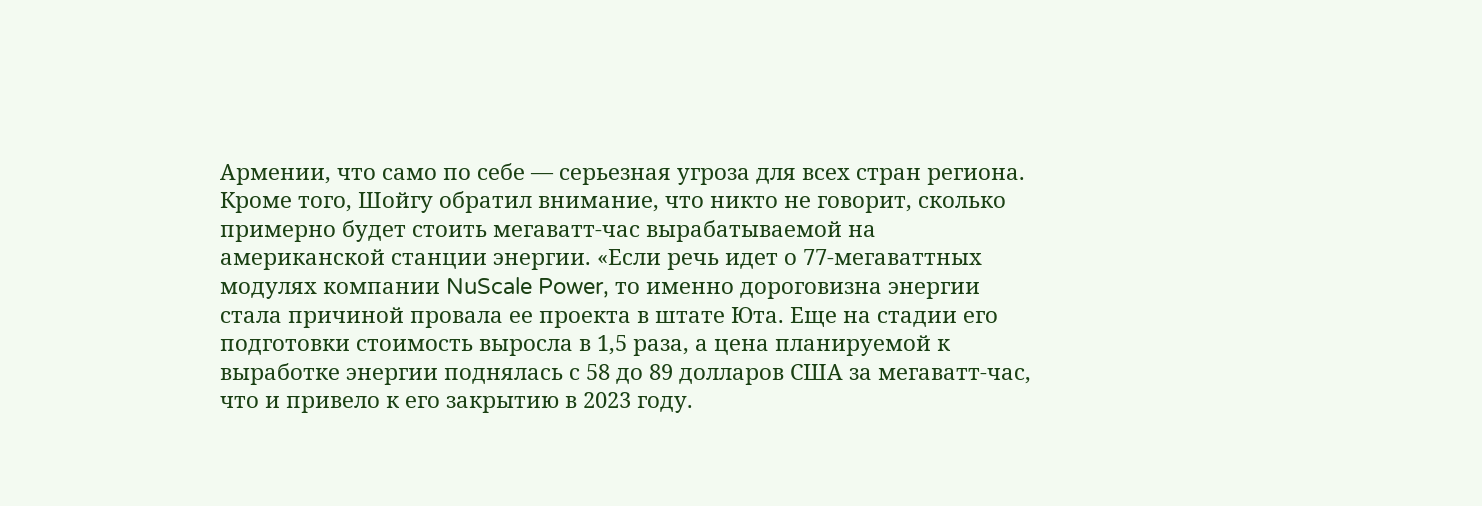Армении, что само по себе — серьезная угроза для всех стран региона.
Кроме того, Шойгу обратил внимание, что никто не говорит, сколько примерно будет стоить мегаватт-час вырабатываемой на американской станции энергии. «Если речь идет о 77-мегаваттных модулях компании NuScale Power, то именно дороговизна энергии стала причиной провала ее проекта в штате Юта. Еще на стадии его подготовки стоимость выросла в 1,5 раза, а цена планируемой к выработке энергии поднялась с 58 до 89 долларов США за мегаватт-час, что и привело к его закрытию в 2023 году.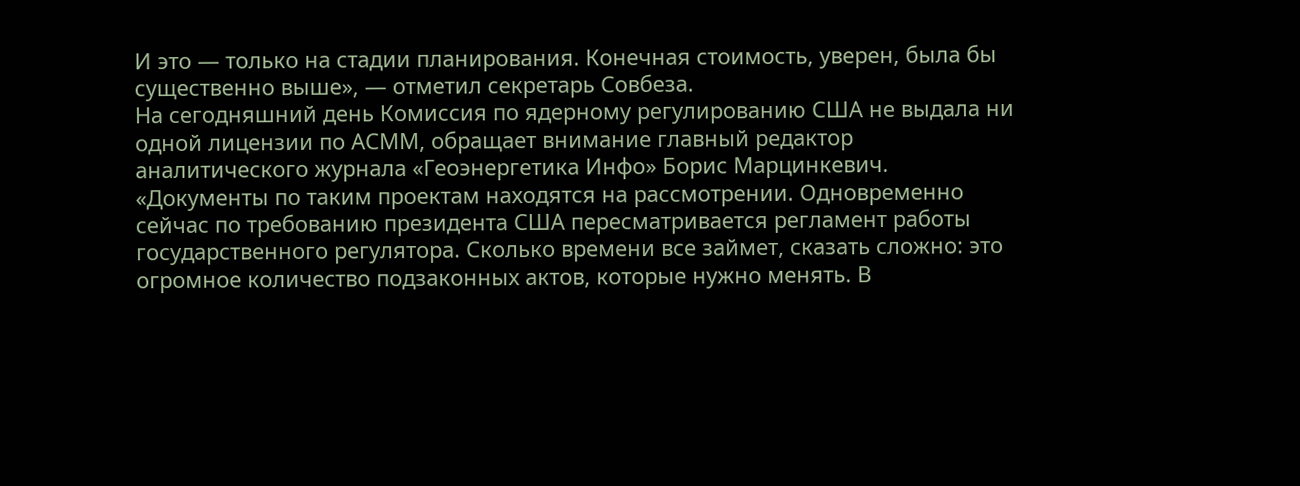И это — только на стадии планирования. Конечная стоимость, уверен, была бы существенно выше», — отметил секретарь Совбеза.
На сегодняшний день Комиссия по ядерному регулированию США не выдала ни одной лицензии по АСММ, обращает внимание главный редактор аналитического журнала «Геоэнергетика Инфо» Борис Марцинкевич.
«Документы по таким проектам находятся на рассмотрении. Одновременно сейчас по требованию президента США пересматривается регламент работы государственного регулятора. Сколько времени все займет, сказать сложно: это огромное количество подзаконных актов, которые нужно менять. В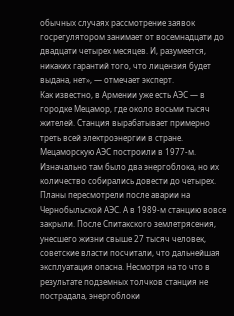обычных случаях рассмотрение заявок госрегулятором занимает от восемнадцати до двадцати четырех месяцев. И, разумеется, никаких гарантий того, что лицензия будет выдана, нет», — отмечает эксперт.
Как известно, в Армении уже есть АЭС — в городке Мецамор, где около восьми тысяч жителей. Станция вырабатывает примерно треть всей электроэнергии в стране.
Мецаморскую АЭС построили в 1977-м. Изначально там было два энергоблока, но их количество собирались довести до четырех. Планы пересмотрели после аварии на Чернобыльской АЭС. А в 1989-м станцию вовсе закрыли. После Спитакского землетрясения, унесшего жизни свыше 27 тысяч человек, советские власти посчитали, что дальнейшая эксплуатация опасна. Несмотря на то что в результате подземных толчков станция не пострадала, энергоблоки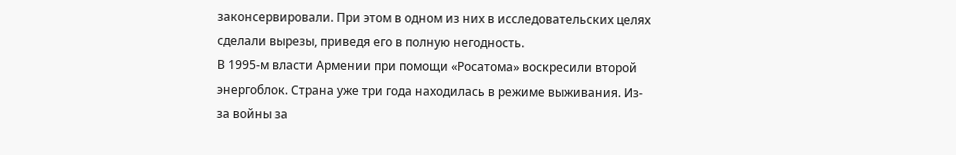законсервировали. При этом в одном из них в исследовательских целях сделали вырезы, приведя его в полную негодность.
В 1995-м власти Армении при помощи «Росатома» воскресили второй энергоблок. Страна уже три года находилась в режиме выживания. Из-за войны за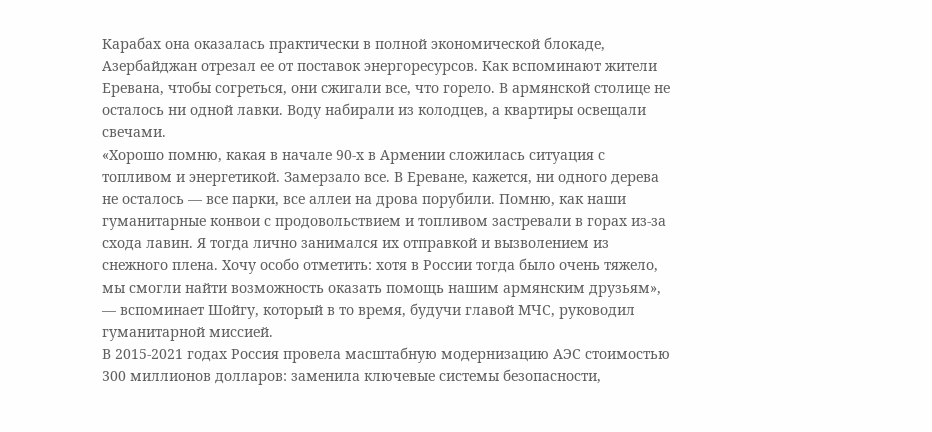Карабах она оказалась практически в полной экономической блокаде, Азербайджан отрезал ее от поставок энергоресурсов. Как вспоминают жители Еревана, чтобы согреться, они сжигали все, что горело. В армянской столице не осталось ни одной лавки. Воду набирали из колодцев, а квартиры освещали свечами.
«Хорошо помню, какая в начале 90-х в Армении сложилась ситуация с топливом и энергетикой. Замерзало все. В Ереване, кажется, ни одного дерева не осталось — все парки, все аллеи на дрова порубили. Помню, как наши гуманитарные конвои с продовольствием и топливом застревали в горах из-за схода лавин. Я тогда лично занимался их отправкой и вызволением из снежного плена. Хочу особо отметить: хотя в России тогда было очень тяжело, мы смогли найти возможность оказать помощь нашим армянским друзьям», — вспоминает Шойгу, который в то время, будучи главой МЧС, руководил гуманитарной миссией.
В 2015-2021 годах Россия провела масштабную модернизацию АЭС стоимостью 300 миллионов долларов: заменила ключевые системы безопасности,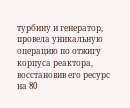турбину и генератор, провела уникальную операцию по отжигу корпуса реактора, восстановив его ресурс на 80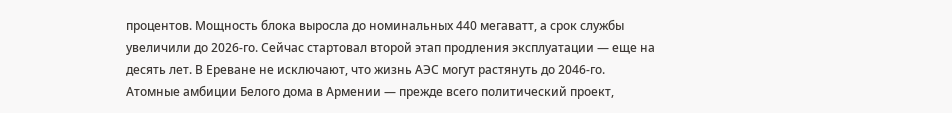процентов. Мощность блока выросла до номинальных 440 мегаватт, а срок службы увеличили до 2026-го. Сейчас стартовал второй этап продления эксплуатации — еще на десять лет. В Ереване не исключают, что жизнь АЭС могут растянуть до 2046-го.
Атомные амбиции Белого дома в Армении — прежде всего политический проект,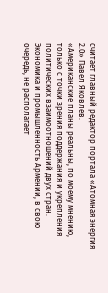считает главный редактор портала «Атомная энергия 2.0» Павел Яковлев.
«Американские планы реальны, по моему мнению, только с точки зрения поддержания и укрепления политических взаимоотношений двух стран. Экономика и промышленность Армении, в свою очередь, не располагает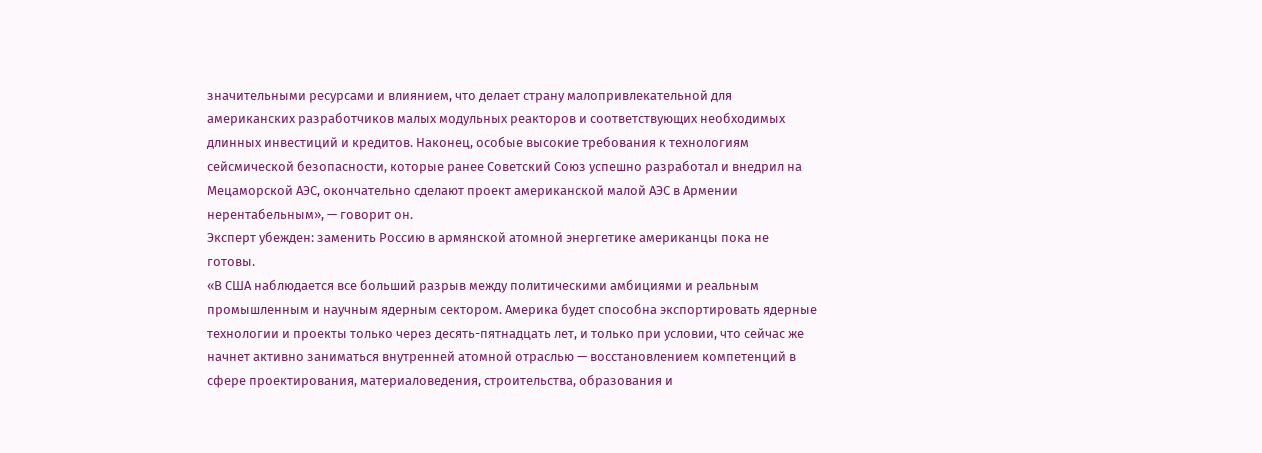значительными ресурсами и влиянием, что делает страну малопривлекательной для американских разработчиков малых модульных реакторов и соответствующих необходимых длинных инвестиций и кредитов. Наконец, особые высокие требования к технологиям сейсмической безопасности, которые ранее Советский Союз успешно разработал и внедрил на Мецаморской АЭС, окончательно сделают проект американской малой АЭС в Армении нерентабельным», — говорит он.
Эксперт убежден: заменить Россию в армянской атомной энергетике американцы пока не готовы.
«В США наблюдается все больший разрыв между политическими амбициями и реальным промышленным и научным ядерным сектором. Америка будет способна экспортировать ядерные технологии и проекты только через десять-пятнадцать лет, и только при условии, что сейчас же начнет активно заниматься внутренней атомной отраслью — восстановлением компетенций в сфере проектирования, материаловедения, строительства, образования и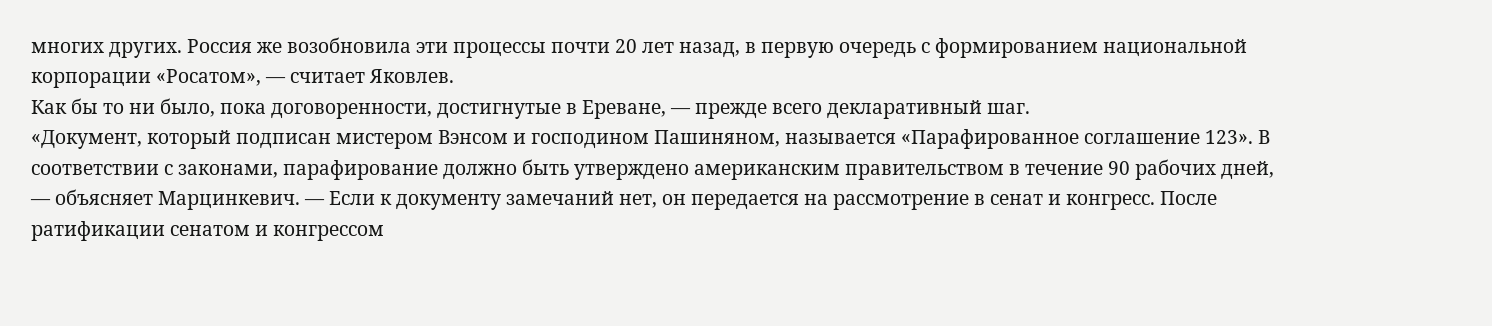многих других. Россия же возобновила эти процессы почти 20 лет назад, в первую очередь с формированием национальной корпорации «Росатом», — считает Яковлев.
Как бы то ни было, пока договоренности, достигнутые в Ереване, — прежде всего декларативный шаг.
«Документ, который подписан мистером Вэнсом и господином Пашиняном, называется «Парафированное соглашение 123». В соответствии с законами, парафирование должно быть утверждено американским правительством в течение 90 рабочих дней, — объясняет Марцинкевич. — Если к документу замечаний нет, он передается на рассмотрение в сенат и конгресс. После ратификации сенатом и конгрессом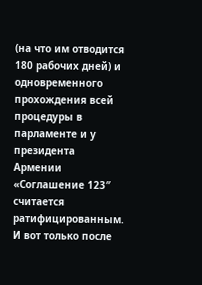(на что им отводится 180 рабочих дней) и одновременного прохождения всей процедуры в парламенте и у президента Армении «Соглашение 123″ считается ратифицированным. И вот только после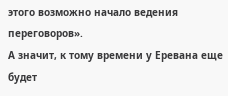этого возможно начало ведения переговоров».
А значит, к тому времени у Еревана еще будет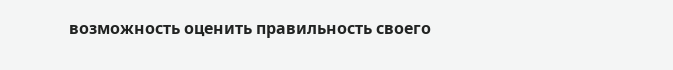возможность оценить правильность своего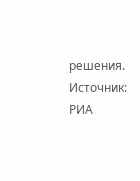решения.
Источник: РИА